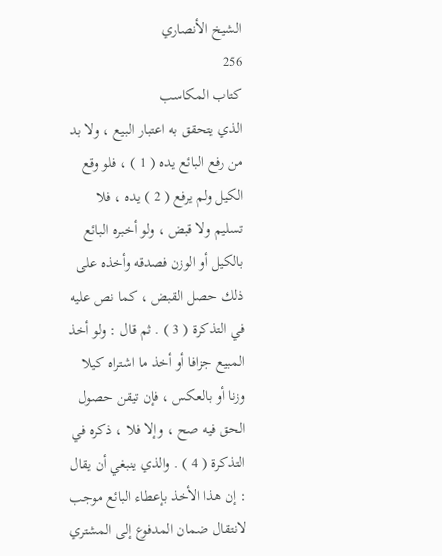الشيخ الأنصاري
256
كتاب المكاسب
الذي يتحقق به اعتبار البيع ، ولا بد من رفع البائع يده ( 1 ) ، فلو وقع الكيل ولم يرفع ( 2 ) يده ، فلا تسليم ولا قبض ، ولو أخبره البائع بالكيل أو الوزن فصدقه وأخذه على ذلك حصل القبض ، كما نص عليه في التذكرة ( 3 ) . ثم قال : ولو أخذ المبيع جزافا أو أخذ ما اشتراه كيلا وزنا أو بالعكس ، فإن تيقن حصول الحق فيه صح ، وإلا فلا ، ذكره في التذكرة ( 4 ) . والذي ينبغي أن يقال : إن هذا الأخذ بإعطاء البائع موجب لانتقال ضمان المدفوع إلى المشتري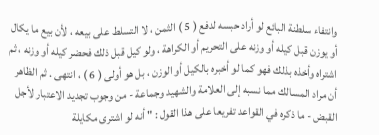وانتفاء سلطنة البائع لو أراد حبسه لدفع ( 5 ) الثمن ، لا التسلط على بيعه ، لأن بيع ما يكال أو يوزن قبل كيله أو وزنه على التحريم أو الكراهة ، ولو كيل قبل ذلك فحضر كيله أو وزنه ، ثم اشتراه وأخذه بذلك فهو كما لو أخبره بالكيل أو الوزن ، بل هو أولى ( 6 ) ، انتهى . ثم الظاهر أن مراد المسالك مما نسبه إلى العلامة والشهيد وجماعة - من وجوب تجديد الاعتبار لأجل القبض - ما ذكره في القواعد تفريعا على هذا القول : " أنه لو اشترى مكايلة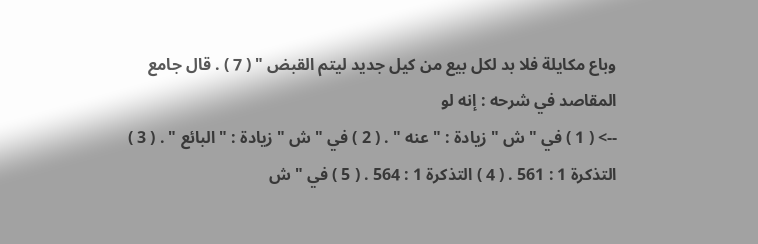وباع مكايلة فلا بد لكل بيع من كيل جديد ليتم القبض " ( 7 ) . قال جامع المقاصد في شرحه : إنه لو
--> ( 1 ) في " ش " زيادة : " عنه " . ( 2 ) في " ش " زيادة : " البائع " . ( 3 ) التذكرة 1 : 561 . ( 4 ) التذكرة 1 : 564 . ( 5 ) في " ش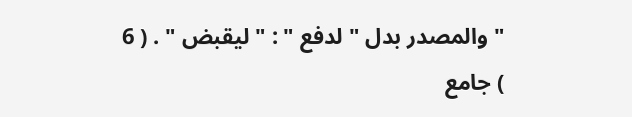" والمصدر بدل " لدفع " : " ليقبض " . ( 6 ) جامع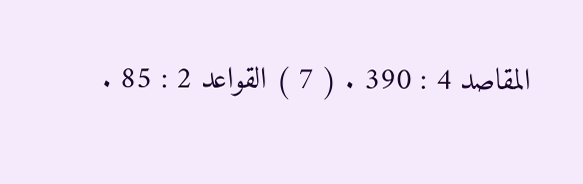المقاصد 4 : 390 . ( 7 ) القواعد 2 : 85 .